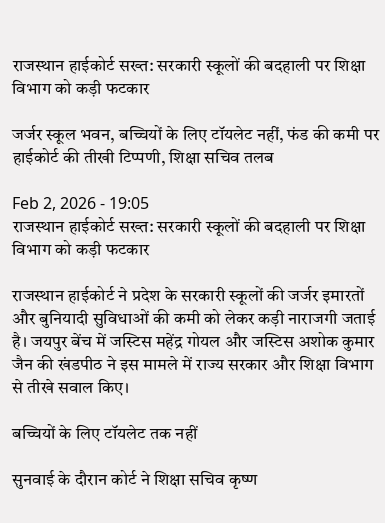राजस्थान हाईकोर्ट सख्त: सरकारी स्कूलों की बदहाली पर शिक्षा विभाग को कड़ी फटकार

जर्जर स्कूल भवन, बच्चियों के लिए टॉयलेट नहीं, फंड की कमी पर हाईकोर्ट की तीखी टिप्पणी, शिक्षा सचिव तलब

Feb 2, 2026 - 19:05
राजस्थान हाईकोर्ट सख्त: सरकारी स्कूलों की बदहाली पर शिक्षा विभाग को कड़ी फटकार

राजस्थान हाईकोर्ट ने प्रदेश के सरकारी स्कूलों की जर्जर इमारतों और बुनियादी सुविधाओं की कमी को लेकर कड़ी नाराजगी जताई है। जयपुर बेंच में जस्टिस महेंद्र गोयल और जस्टिस अशोक कुमार जैन की खंडपीठ ने इस मामले में राज्य सरकार और शिक्षा विभाग से तीखे सवाल किए।

बच्चियों के लिए टॉयलेट तक नहीं

सुनवाई के दौरान कोर्ट ने शिक्षा सचिव कृष्ण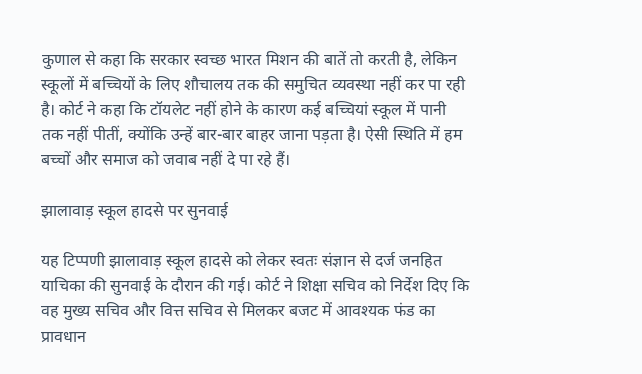कुणाल से कहा कि सरकार स्वच्छ भारत मिशन की बातें तो करती है, लेकिन स्कूलों में बच्चियों के लिए शौचालय तक की समुचित व्यवस्था नहीं कर पा रही है। कोर्ट ने कहा कि टॉयलेट नहीं होने के कारण कई बच्चियां स्कूल में पानी तक नहीं पीतीं, क्योंकि उन्हें बार-बार बाहर जाना पड़ता है। ऐसी स्थिति में हम बच्चों और समाज को जवाब नहीं दे पा रहे हैं।

झालावाड़ स्कूल हादसे पर सुनवाई

यह टिप्पणी झालावाड़ स्कूल हादसे को लेकर स्वतः संज्ञान से दर्ज जनहित याचिका की सुनवाई के दौरान की गई। कोर्ट ने शिक्षा सचिव को निर्देश दिए कि वह मुख्य सचिव और वित्त सचिव से मिलकर बजट में आवश्यक फंड का प्रावधान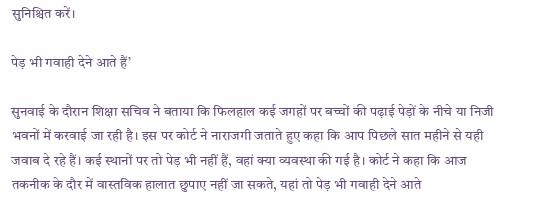सुनिश्चित करें।

पेड़ भी गवाही देने आते हैं’

सुनवाई के दौरान शिक्षा सचिव ने बताया कि फिलहाल कई जगहों पर बच्चों की पढ़ाई पेड़ों के नीचे या निजी भवनों में करवाई जा रही है। इस पर कोर्ट ने नाराजगी जताते हुए कहा कि आप पिछले सात महीने से यही जवाब दे रहे हैं। कई स्थानों पर तो पेड़ भी नहीं हैं, वहां क्या व्यवस्था की गई है। कोर्ट ने कहा कि आज तकनीक के दौर में वास्तविक हालात छुपाए नहीं जा सकते, यहां तो पेड़ भी गवाही देने आते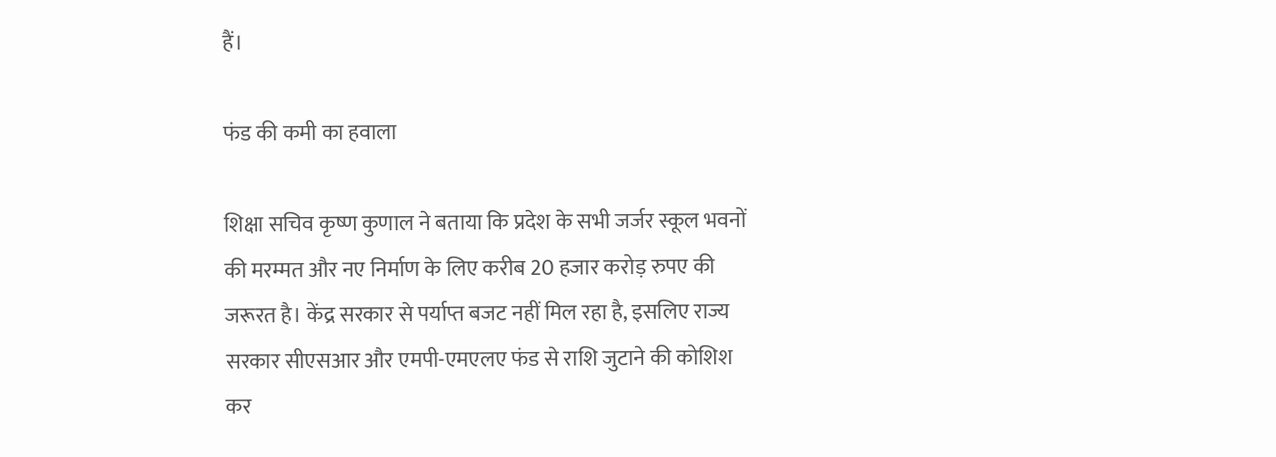हैं।

फंड की कमी का हवाला

शिक्षा सचिव कृष्ण कुणाल ने बताया कि प्रदेश के सभी जर्जर स्कूल भवनों की मरम्मत और नए निर्माण के लिए करीब 20 हजार करोड़ रुपए की जरूरत है। केंद्र सरकार से पर्याप्त बजट नहीं मिल रहा है, इसलिए राज्य सरकार सीएसआर और एमपी-एमएलए फंड से राशि जुटाने की कोशिश कर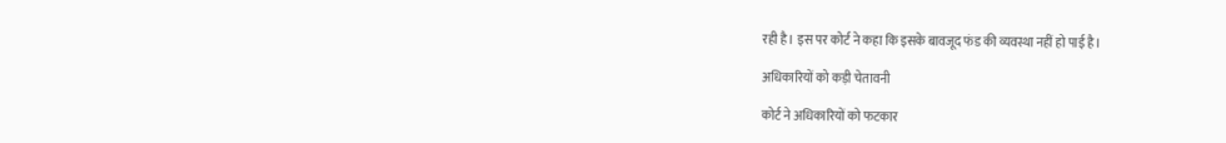रही है। इस पर कोर्ट ने कहा कि इसके बावजूद फंड की व्यवस्था नहीं हो पाई है।

अधिकारियों को कड़ी चेतावनी

कोर्ट ने अधिकारियों को फटकार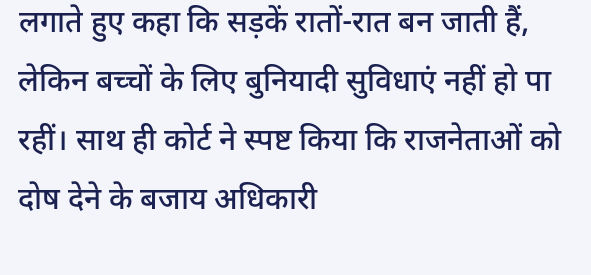लगाते हुए कहा कि सड़कें रातों-रात बन जाती हैं, लेकिन बच्चों के लिए बुनियादी सुविधाएं नहीं हो पा रहीं। साथ ही कोर्ट ने स्पष्ट किया कि राजनेताओं को दोष देने के बजाय अधिकारी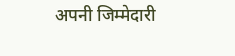अपनी जिम्मेदारी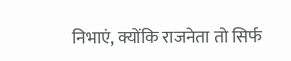निभाएं, क्योंकि राजनेता तो सिर्फ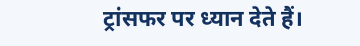ट्रांसफर पर ध्यान देते हैं।